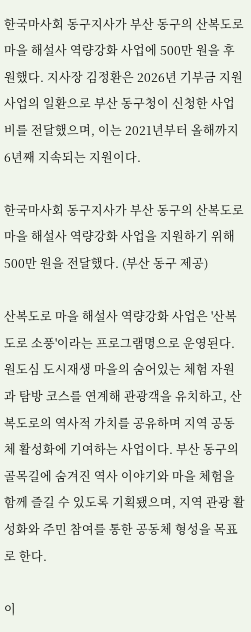한국마사회 동구지사가 부산 동구의 산복도로 마을 해설사 역량강화 사업에 500만 원을 후원했다. 지사장 김정환은 2026년 기부금 지원사업의 일환으로 부산 동구청이 신청한 사업비를 전달했으며, 이는 2021년부터 올해까지 6년째 지속되는 지원이다.

한국마사회 동구지사가 부산 동구의 산복도로 마을 해설사 역량강화 사업을 지원하기 위해 500만 원을 전달했다. (부산 동구 제공)

산복도로 마을 해설사 역량강화 사업은 '산복도로 소풍'이라는 프로그램명으로 운영된다. 원도심 도시재생 마을의 숨어있는 체험 자원과 탐방 코스를 연계해 관광객을 유치하고, 산복도로의 역사적 가치를 공유하며 지역 공동체 활성화에 기여하는 사업이다. 부산 동구의 골목길에 숨겨진 역사 이야기와 마을 체험을 함께 즐길 수 있도록 기획됐으며, 지역 관광 활성화와 주민 참여를 통한 공동체 형성을 목표로 한다.

이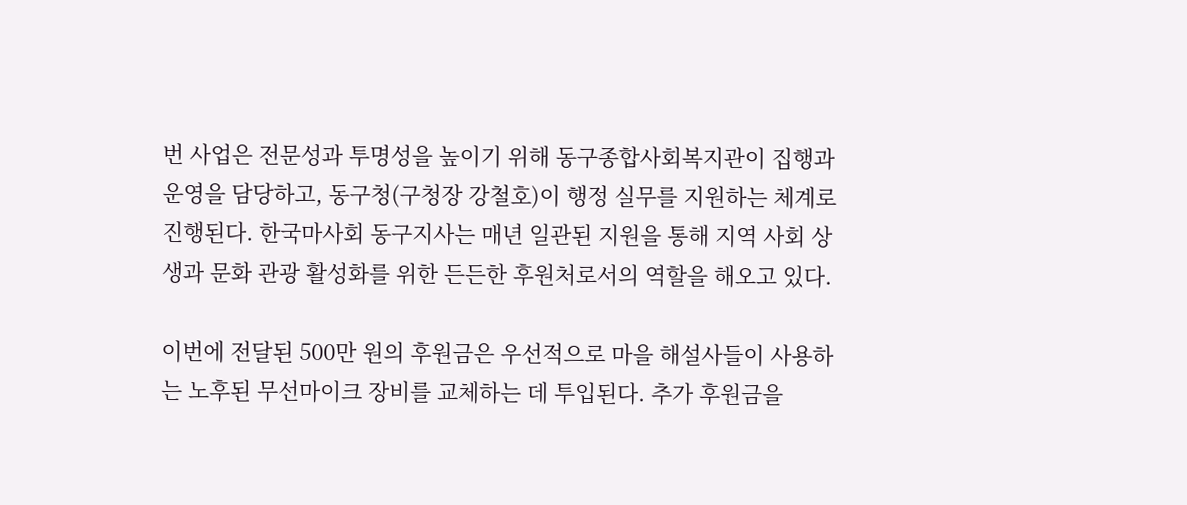번 사업은 전문성과 투명성을 높이기 위해 동구종합사회복지관이 집행과 운영을 담당하고, 동구청(구청장 강철호)이 행정 실무를 지원하는 체계로 진행된다. 한국마사회 동구지사는 매년 일관된 지원을 통해 지역 사회 상생과 문화 관광 활성화를 위한 든든한 후원처로서의 역할을 해오고 있다.

이번에 전달된 500만 원의 후원금은 우선적으로 마을 해설사들이 사용하는 노후된 무선마이크 장비를 교체하는 데 투입된다. 추가 후원금을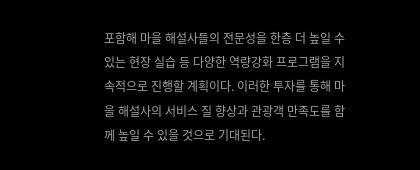포함해 마을 해설사들의 전문성을 한층 더 높일 수 있는 현장 실습 등 다양한 역량강화 프로그램을 지속적으로 진행할 계획이다. 이러한 투자를 통해 마을 해설사의 서비스 질 향상과 관광객 만족도를 함께 높일 수 있을 것으로 기대된다.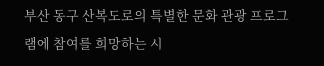부산 동구 산복도로의 특별한 문화 관광 프로그램에 참여를 희망하는 시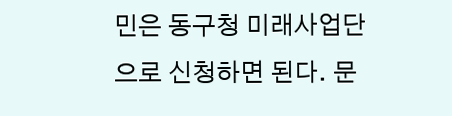민은 동구청 미래사업단으로 신청하면 된다. 문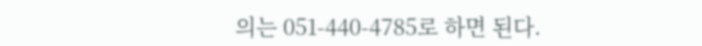의는 051-440-4785로 하면 된다.